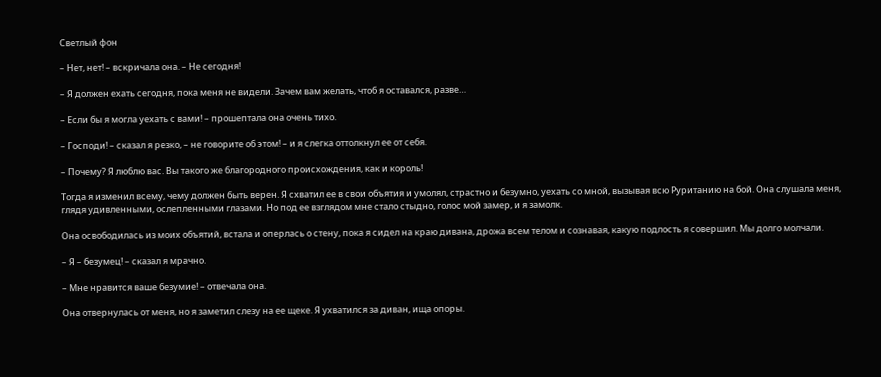Светлый фон

– Нет, нет! – вскричала она. – Не сегодня!

– Я должен ехать сегодня, пока меня не видели. Зачем вам желать, чтоб я оставался, разве…

– Если бы я могла уехать с вами! – прошептала она очень тихо.

– Господи! – сказал я резко, – не говорите об этом! – и я слегка оттолкнул ее от себя.

– Почему? Я люблю вас. Вы такого же благородного происхождения, как и король!

Тогда я изменил всему, чему должен быть верен. Я схватил ее в свои объятия и умолял, страстно и безумно, уехать со мной, вызывая всю Руританию на бой. Она слушала меня, глядя удивленными, ослепленными глазами. Но под ее взглядом мне стало стыдно, голос мой замер, и я замолк.

Она освободилась из моих объятий, встала и оперлась о стену, пока я сидел на краю дивана, дрожа всем телом и сознавая, какую подлость я совершил. Мы долго молчали.

– Я – безумец! – сказал я мрачно.

– Мне нравится ваше безумие! – отвечала она.

Она отвернулась от меня, но я заметил слезу на ее щеке. Я ухватился за диван, ища опоры.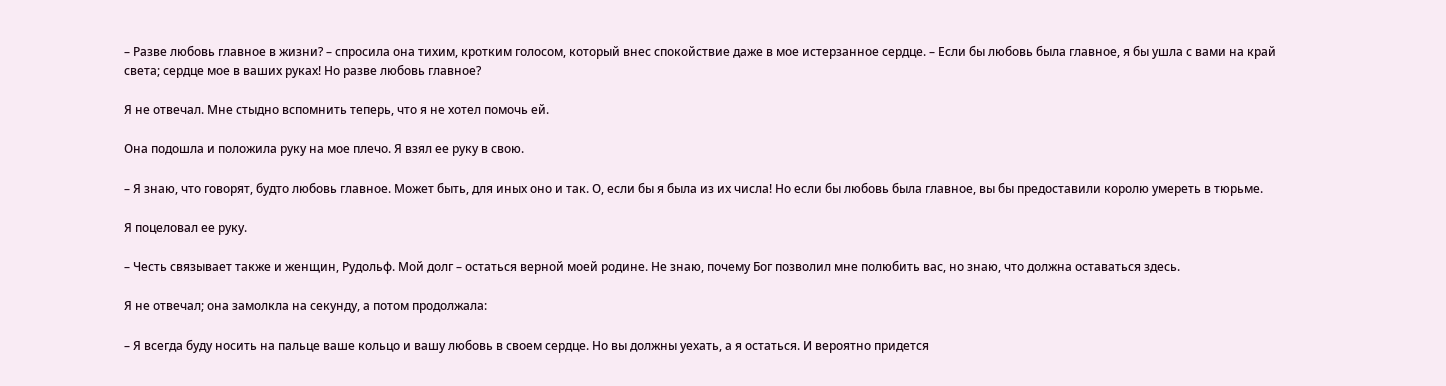– Разве любовь главное в жизни? – спросила она тихим, кротким голосом, который внес спокойствие даже в мое истерзанное сердце. – Если бы любовь была главное, я бы ушла с вами на край света; сердце мое в ваших руках! Но разве любовь главное?

Я не отвечал. Мне стыдно вспомнить теперь, что я не хотел помочь ей.

Она подошла и положила руку на мое плечо. Я взял ее руку в свою.

– Я знаю, что говорят, будто любовь главное. Может быть, для иных оно и так. О, если бы я была из их числа! Но если бы любовь была главное, вы бы предоставили королю умереть в тюрьме.

Я поцеловал ее руку.

– Честь связывает также и женщин, Рудольф. Мой долг – остаться верной моей родине. Не знаю, почему Бог позволил мне полюбить вас, но знаю, что должна оставаться здесь.

Я не отвечал; она замолкла на секунду, а потом продолжала:

– Я всегда буду носить на пальце ваше кольцо и вашу любовь в своем сердце. Но вы должны уехать, а я остаться. И вероятно придется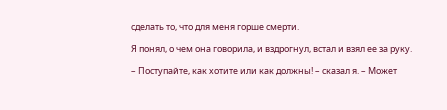сделать то, что для меня горше смерти.

Я понял, о чем она говорила, и вздрогнул, встал и взял ее за руку.

– Поступайте, как хотите или как должны! – сказал я. – Может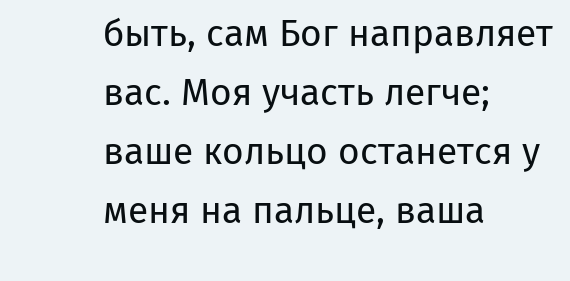быть, сам Бог направляет вас. Моя участь легче; ваше кольцо останется у меня на пальце, ваша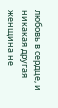любовь в сердце, и никакая другая женщина не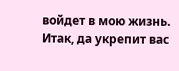войдет в мою жизнь. Итак, да укрепит вас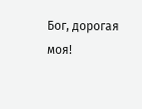Бог, дорогая моя!